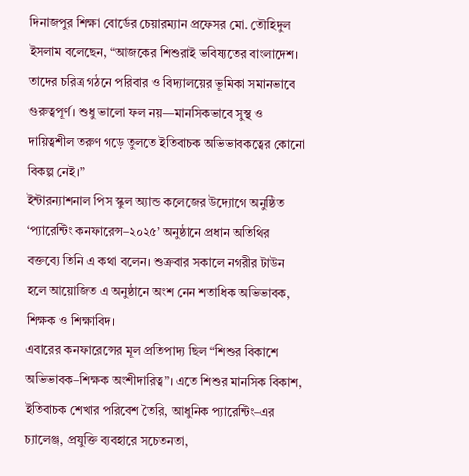দিনাজপুর শিক্ষা বোর্ডের চেয়ারম্যান প্রফেসর মো. তৌহিদুল ইসলাম বলেছেন, “আজকের শিশুরাই ভবিষ্যতের বাংলাদেশ। তাদের চরিত্র গঠনে পরিবার ও বিদ্যালয়ের ভূমিকা সমানভাবে গুরুত্বপূর্ণ। শুধু ভালো ফল নয়—মানসিকভাবে সুস্থ ও দায়িত্বশীল তরুণ গড়ে তুলতে ইতিবাচক অভিভাবকত্বের কোনো বিকল্প নেই।”
ইন্টারন্যাশনাল পিস স্কুল অ্যান্ড কলেজের উদ্যোগে অনুষ্ঠিত ‘প্যারেন্টিং কনফারেন্স–২০২৫’ অনুষ্ঠানে প্রধান অতিথির বক্তব্যে তিনি এ কথা বলেন। শুক্রবার সকালে নগরীর টাউন হলে আয়োজিত এ অনুষ্ঠানে অংশ নেন শতাধিক অভিভাবক, শিক্ষক ও শিক্ষাবিদ।
এবারের কনফারেন্সের মূল প্রতিপাদ্য ছিল “শিশুর বিকাশে অভিভাবক–শিক্ষক অংশীদারিত্ব”। এতে শিশুর মানসিক বিকাশ, ইতিবাচক শেখার পরিবেশ তৈরি, আধুনিক প্যারেন্টিং–এর চ্যালেঞ্জ, প্রযুক্তি ব্যবহারে সচেতনতা,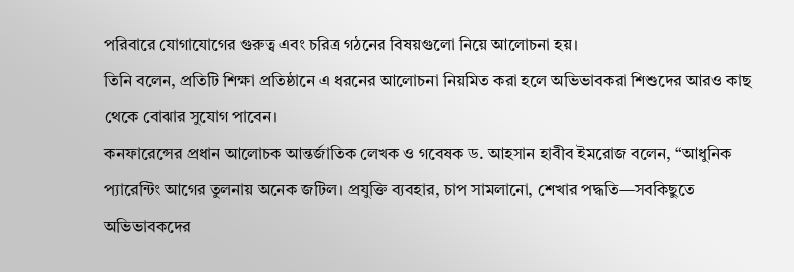পরিবারে যোগাযোগের গুরুত্ব এবং চরিত্র গঠনের বিষয়গুলো নিয়ে আলোচনা হয়।
তিনি বলেন, প্রতিটি শিক্ষা প্রতিষ্ঠানে এ ধরনের আলোচনা নিয়মিত করা হলে অভিভাবকরা শিশুদের আরও কাছ থেকে বোঝার সুযোগ পাবেন।
কনফারেন্সের প্রধান আলোচক আন্তর্জাতিক লেখক ও গবেষক ড. আহসান হাবীব ইমরোজ বলেন, “আধুনিক প্যারেন্টিং আগের তুলনায় অনেক জটিল। প্রযুক্তি ব্যবহার, চাপ সামলানো, শেখার পদ্ধতি—সবকিছুতে অভিভাবকদের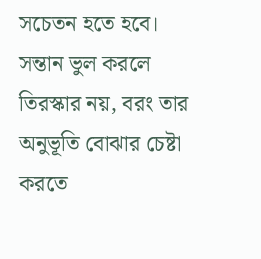সচেতন হতে হবে। সন্তান ভুল করলে তিরস্কার নয়, বরং তার অনুভূতি বোঝার চেষ্টা করতে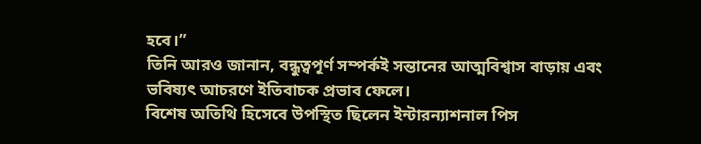হবে।”
তিনি আরও জানান, বন্ধুত্বপূর্ণ সম্পর্কই সন্তানের আত্মবিশ্বাস বাড়ায় এবং ভবিষ্যৎ আচরণে ইতিবাচক প্রভাব ফেলে।
বিশেষ অতিথি হিসেবে উপস্থিত ছিলেন ইন্টারন্যাশনাল পিস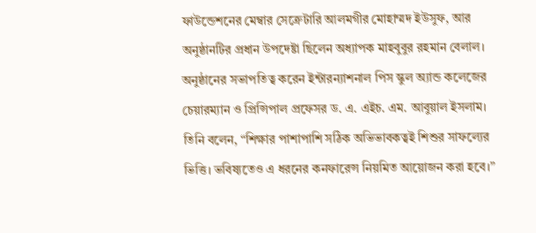ফাউন্ডেশনের মেম্বার সেক্রেটারি আলমগীর মোহাম্মদ ইউসুফ, আর অনুষ্ঠানটির প্রধান উপদেষ্টা ছিলেন অধ্যাপক মাহবুবুর রহমান বেলাল।
অনুষ্ঠানের সভাপতিত্ব করেন ইন্টারন্যাশনাল পিস স্কুল অ্যান্ড কলেজের চেয়ারম্যান ও প্রিন্সিপাল প্রফেসর ড. এ. এইচ. এম. আবুয়াল ইসলাম। তিনি বলেন, “শিক্ষার পাশাপাশি সঠিক অভিভাবকত্বই শিশুর সাফল্যের ভিত্তি। ভবিষ্যতেও এ ধরনের কনফারেন্স নিয়মিত আয়োজন করা হবে।”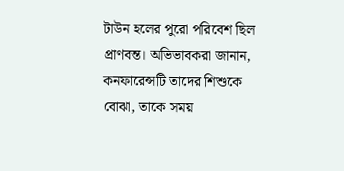টাউন হলের পুরো পরিবেশ ছিল প্রাণবন্ত। অভিভাবকরা জানান, কনফারেন্সটি তাদের শিশুকে বোঝা, তাকে সময়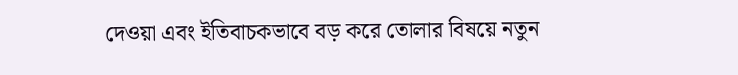দেওয়া এবং ইতিবাচকভাবে বড় করে তোলার বিষয়ে নতুন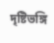দৃষ্টিভঙ্গি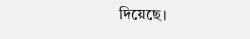দিয়েছে।